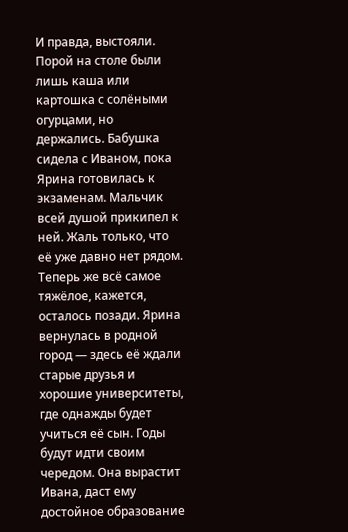И правда, выстояли. Порой на столе были лишь каша или картошка с солёными огурцами, но держались. Бабушка сидела с Иваном, пока Ярина готовилась к экзаменам. Мальчик всей душой прикипел к ней. Жаль только, что её уже давно нет рядом.
Теперь же всё самое тяжёлое, кажется, осталось позади. Ярина вернулась в родной город — здесь её ждали старые друзья и хорошие университеты, где однажды будет учиться её сын. Годы будут идти своим чередом. Она вырастит Ивана, даст ему достойное образование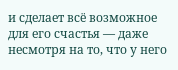и сделает всё возможное для его счастья — даже несмотря на то, что у него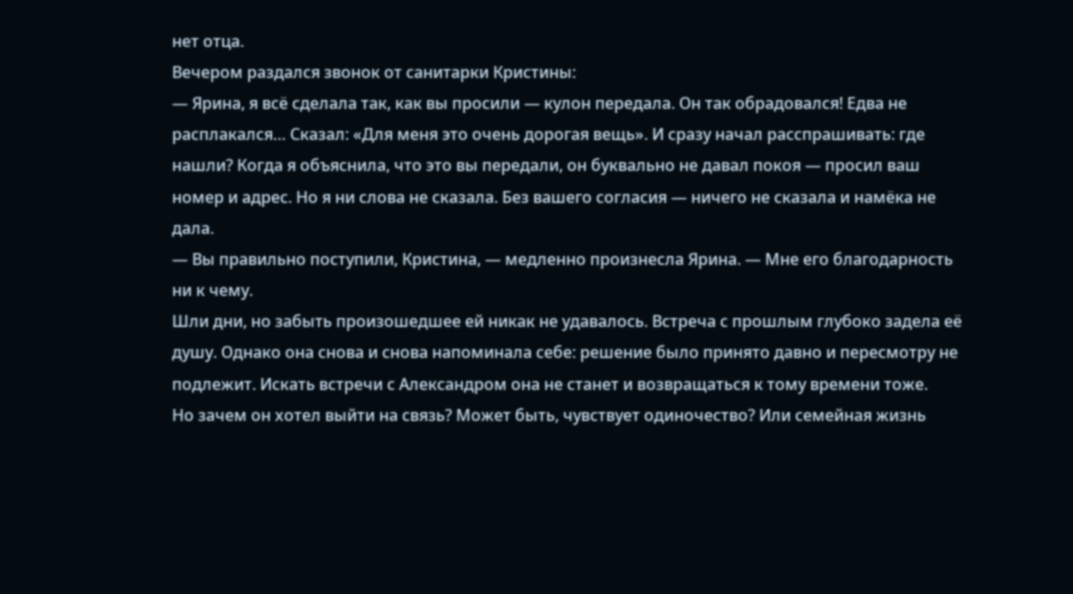нет отца.
Вечером раздался звонок от санитарки Кристины:
— Ярина, я всё сделала так, как вы просили — кулон передала. Он так обрадовался! Едва не расплакался… Сказал: «Для меня это очень дорогая вещь». И сразу начал расспрашивать: где нашли? Когда я объяснила, что это вы передали, он буквально не давал покоя — просил ваш номер и адрес. Но я ни слова не сказала. Без вашего согласия — ничего не сказала и намёка не дала.
— Вы правильно поступили, Кристина, — медленно произнесла Ярина. — Мне его благодарность ни к чему.
Шли дни, но забыть произошедшее ей никак не удавалось. Встреча с прошлым глубоко задела её душу. Однако она снова и снова напоминала себе: решение было принято давно и пересмотру не подлежит. Искать встречи с Александром она не станет и возвращаться к тому времени тоже.
Но зачем он хотел выйти на связь? Может быть, чувствует одиночество? Или семейная жизнь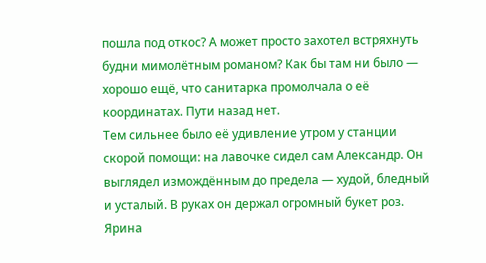пошла под откос? А может просто захотел встряхнуть будни мимолётным романом? Как бы там ни было — хорошо ещё, что санитарка промолчала о её координатах. Пути назад нет.
Тем сильнее было её удивление утром у станции скорой помощи: на лавочке сидел сам Александр. Он выглядел измождённым до предела — худой, бледный и усталый. В руках он держал огромный букет роз.
Ярина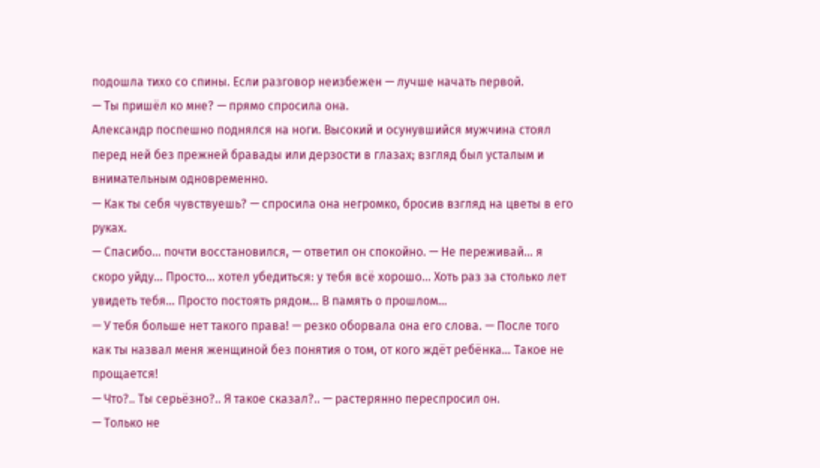подошла тихо со спины. Если разговор неизбежен — лучше начать первой.
— Ты пришёл ко мне? — прямо спросила она.
Александр поспешно поднялся на ноги. Высокий и осунувшийся мужчина стоял перед ней без прежней бравады или дерзости в глазах; взгляд был усталым и внимательным одновременно.
— Как ты себя чувствуешь? — спросила она негромко, бросив взгляд на цветы в его руках.
— Спасибо… почти восстановился, — ответил он спокойно. — Не переживай… я скоро уйду… Просто… хотел убедиться: у тебя всё хорошо… Хоть раз за столько лет увидеть тебя… Просто постоять рядом… В память о прошлом…
— У тебя больше нет такого права! — резко оборвала она его слова. — После того как ты назвал меня женщиной без понятия о том, от кого ждёт ребёнка… Такое не прощается!
— Что?.. Ты серьёзно?.. Я такое сказал?.. — растерянно переспросил он.
— Только не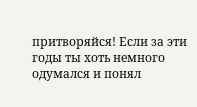притворяйся! Если за эти годы ты хоть немного одумался и понял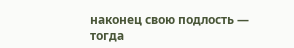наконец свою подлость — тогда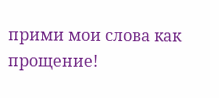прими мои слова как прощение!